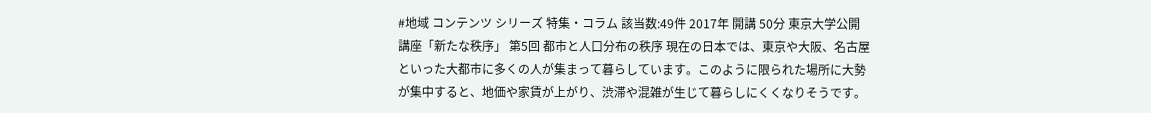#地域 コンテンツ シリーズ 特集・コラム 該当数:49件 2017年 開講 50分 東京大学公開講座「新たな秩序」 第5回 都市と人口分布の秩序 現在の日本では、東京や大阪、名古屋といった大都市に多くの人が集まって暮らしています。このように限られた場所に大勢が集中すると、地価や家賃が上がり、渋滞や混雑が生じて暮らしにくくなりそうです。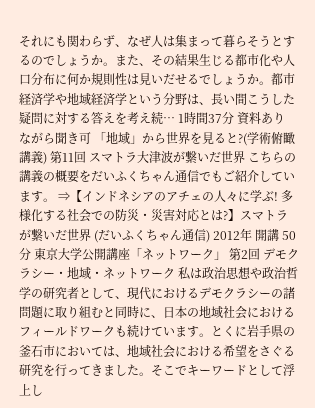それにも関わらず、なぜ人は集まって暮らそうとするのでしょうか。また、その結果生じる都市化や人口分布に何か規則性は見いだせるでしょうか。都市経済学や地域経済学という分野は、長い間こうした疑問に対する答えを考え続… 1時間37分 資料あり ながら聞き可 「地域」から世界を見ると?(学術俯瞰講義) 第11回 スマトラ大津波が繋いだ世界 こちらの講義の概要をだいふくちゃん通信でもご紹介しています。 ⇒【インドネシアのアチェの人々に学ぶ! 多様化する社会での防災・災害対応とは?】スマトラが繋いだ世界 (だいふくちゃん通信) 2012年 開講 50分 東京大学公開講座「ネットワーク」 第2回 デモクラシー・地域・ネットワーク 私は政治思想や政治哲学の研究者として、現代におけるデモクラシーの諸問題に取り組むと同時に、日本の地域社会におけるフィールドワークも続けています。とくに岩手県の釜石市においては、地域社会における希望をさぐる研究を行ってきました。そこでキーワードとして浮上し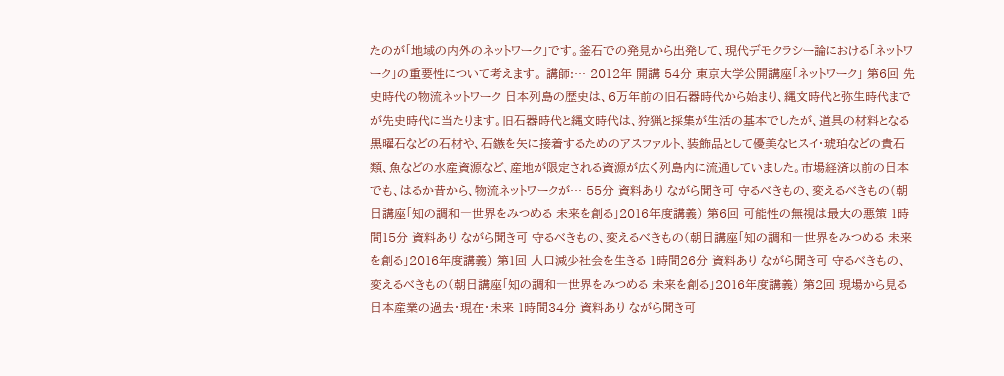たのが「地域の内外のネットワーク」です。釜石での発見から出発して、現代デモクラシー論における「ネットワーク」の重要性について考えます。 講師:… 2012年 開講 54分 東京大学公開講座「ネットワーク」 第6回 先史時代の物流ネットワーク 日本列島の歴史は、6万年前の旧石器時代から始まり、縄文時代と弥生時代までが先史時代に当たります。旧石器時代と縄文時代は、狩猟と採集が生活の基本でしたが、道具の材料となる黒曜石などの石材や、石鏃を矢に接着するためのアスファルト、装飾品として優美なヒスイ・琥珀などの貴石類、魚などの水産資源など、産地が限定される資源が広く列島内に流通していました。市場経済以前の日本でも、はるか昔から、物流ネットワークが… 55分 資料あり ながら聞き可 守るべきもの、変えるべきもの(朝日講座「知の調和―世界をみつめる 未来を創る」2016年度講義) 第6回 可能性の無視は最大の悪策 1時間15分 資料あり ながら聞き可 守るべきもの、変えるべきもの(朝日講座「知の調和―世界をみつめる 未来を創る」2016年度講義) 第1回 人口減少社会を生きる 1時間26分 資料あり ながら聞き可 守るべきもの、変えるべきもの(朝日講座「知の調和―世界をみつめる 未来を創る」2016年度講義) 第2回 現場から見る日本産業の過去・現在・未来 1時間34分 資料あり ながら聞き可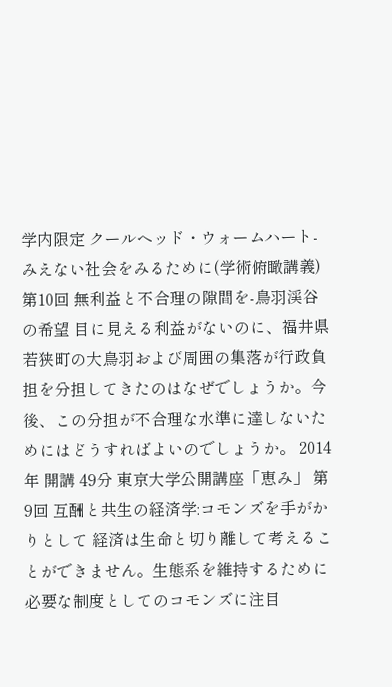学内限定 クールヘッド・ウォームハート-みえない社会をみるために(学術俯瞰講義) 第10回 無利益と不合理の隙間を-鳥羽渓谷の希望 目に見える利益がないのに、福井県若狭町の大鳥羽および周囲の集落が行政負担を分担してきたのはなぜでしょうか。今後、この分担が不合理な水準に達しないためにはどうすればよいのでしょうか。 2014年 開講 49分 東京大学公開講座「恵み」 第9回 互酬と共生の経済学:コモンズを手がかりとして 経済は生命と切り離して考えることができません。生態系を維持するために必要な制度としてのコモンズに注目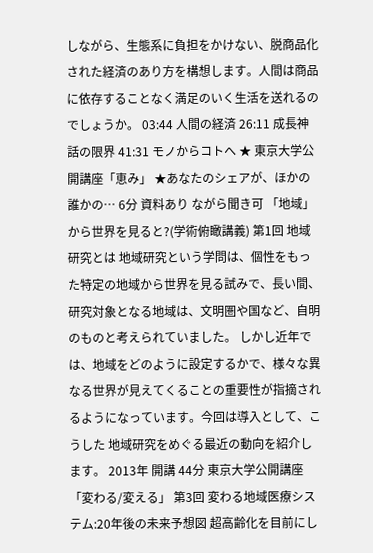しながら、生態系に負担をかけない、脱商品化された経済のあり方を構想します。人間は商品に依存することなく満足のいく生活を送れるのでしょうか。 03:44 人間の経済 26:11 成長神話の限界 41:31 モノからコトへ ★ 東京大学公開講座「恵み」 ★あなたのシェアが、ほかの誰かの… 6分 資料あり ながら聞き可 「地域」から世界を見ると?(学術俯瞰講義) 第1回 地域研究とは 地域研究という学問は、個性をもった特定の地域から世界を見る試みで、長い間、研究対象となる地域は、文明圏や国など、自明のものと考えられていました。 しかし近年では、地域をどのように設定するかで、様々な異なる世界が見えてくることの重要性が指摘されるようになっています。今回は導入として、こうした 地域研究をめぐる最近の動向を紹介します。 2013年 開講 44分 東京大学公開講座「変わる/変える」 第3回 変わる地域医療システム:20年後の未来予想図 超高齢化を目前にし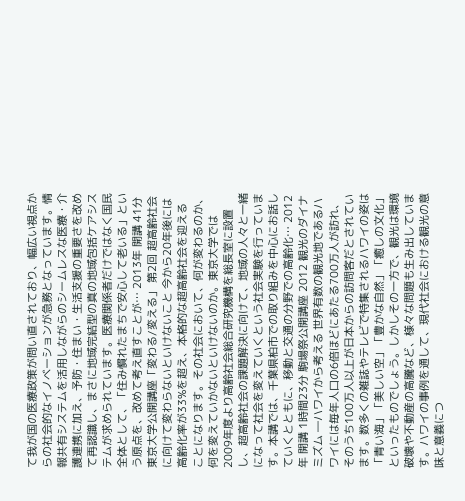て我が国の医療政策が問い直されており、幅広い視点からの社会的なイノベーションが急務となっています。情報共有システムを活用しながらのシームレスな医療・介護連携に加え、予防・住まい・生活支援の重要さを改めて再認識し、まさに地域完結型の真の地域包括ケアシステムが求められています。医療関係者だけではなく国民全体として、「住み慣れたまちで安心して老いる」という原点を、改めて考え直すことが… 2013年 開講 41分 東京大学公開講座「変わる/変える」 第2回 超高齢社会に向けて変わらないといけないこと 今から20年後には高齢化率が33%を超え、本格的な超高齢社会を迎えることになります。その社会において、何が変わるのか、何を変えていかないといけないのか。東京大学では2009年度より高齢社会総合研究機構を総長室に設置し、超高齢社会の課題解決に向けて、地域の人々と一緒になって社会を変えていくという社会実験を行っています。本講では、千葉県柏市での取り組みを中心にお話していくとともに、移動と交通の分野での高齢化… 2012年 開講 1時間23分 駒場祭公開講座 2012 観光のダイナミズム ―ハワイから考える 世界有数の観光地であるハワイには毎年人口の6倍ほどにあたる700万人が訪れ、そのうち100万人以上が日本からの訪問客だとされています。数多くの雑誌やテレビで特集されるハワイの姿は「青い海」「美しい空」「豊かな自然」「癒しの文化」といったものでしょう。しかしその一方で、観光は環境破壊や不動産の高騰など、様々な問題も生み出しています。ハワイの事例を通して、現代社会における観光の意味と意義につ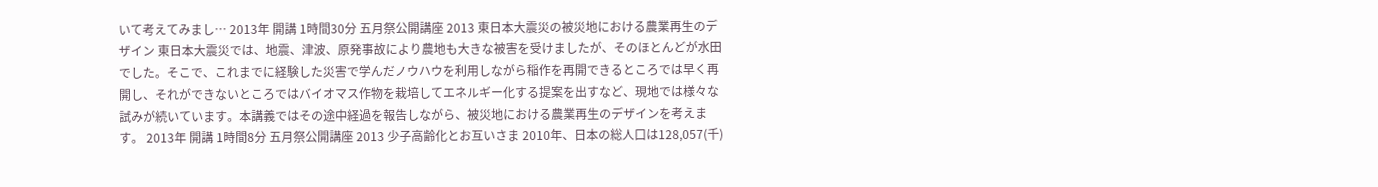いて考えてみまし… 2013年 開講 1時間30分 五月祭公開講座 2013 東日本大震災の被災地における農業再生のデザイン 東日本大震災では、地震、津波、原発事故により農地も大きな被害を受けましたが、そのほとんどが水田でした。そこで、これまでに経験した災害で学んだノウハウを利用しながら稲作を再開できるところでは早く再開し、それができないところではバイオマス作物を栽培してエネルギー化する提案を出すなど、現地では様々な試みが続いています。本講義ではその途中経過を報告しながら、被災地における農業再生のデザインを考えます。 2013年 開講 1時間8分 五月祭公開講座 2013 少子高齢化とお互いさま 2010年、日本の総人口は128,057(千)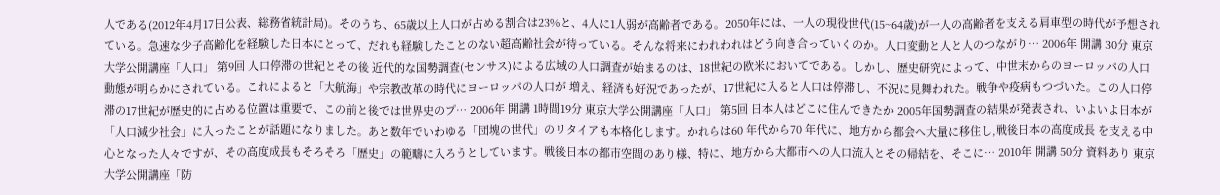人である(2012年4月17日公表、総務省統計局)。そのうち、65歳以上人口が占める割合は23%と、4人に1人弱が高齢者である。2050年には、一人の現役世代(15~64歳)が一人の高齢者を支える肩車型の時代が予想されている。急速な少子高齢化を経験した日本にとって、だれも経験したことのない超高齢社会が待っている。そんな将来にわれわれはどう向き合っていくのか。人口変動と人と人のつながり… 2006年 開講 30分 東京大学公開講座「人口」 第9回 人口停滞の世紀とその後 近代的な国勢調査(センサス)による広域の人口調査が始まるのは、18世紀の欧米においてである。しかし、歴史研究によって、中世末からのヨーロッパの人口動態が明らかにされている。これによると「大航海」や宗教改革の時代にヨーロッパの人口が 増え、経済も好況であったが、17世紀に入ると人口は停滞し、不況に見舞われた。戦争や疫病もつづいた。この人口停滞の17世紀が歴史的に占める位置は重要で、この前と後では世界史のプ… 2006年 開講 1時間19分 東京大学公開講座「人口」 第5回 日本人はどこに住んできたか 2005年国勢調査の結果が発表され、いよいよ日本が「人口減少社会」に入ったことが話題になりました。あと数年でいわゆる「団塊の世代」のリタイアも本格化します。かれらは60 年代から70 年代に、地方から都会へ大量に移住し,戦後日本の高度成長 を支える中心となった人々ですが、その高度成長もそろそろ「歴史」の範疇に入ろうとしています。戦後日本の都市空間のあり様、特に、地方から大都市への人口流入とその帰結を、そこに… 2010年 開講 50分 資料あり 東京大学公開講座「防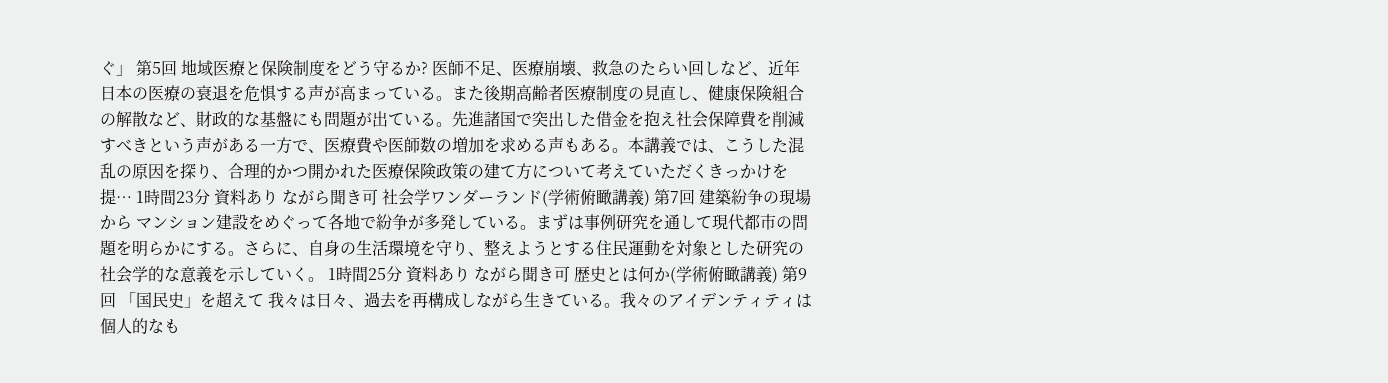ぐ」 第5回 地域医療と保険制度をどう守るか? 医師不足、医療崩壊、救急のたらい回しなど、近年日本の医療の衰退を危惧する声が高まっている。また後期高齢者医療制度の見直し、健康保険組合の解散など、財政的な基盤にも問題が出ている。先進諸国で突出した借金を抱え社会保障費を削減すべきという声がある一方で、医療費や医師数の増加を求める声もある。本講義では、こうした混乱の原因を探り、合理的かつ開かれた医療保険政策の建て方について考えていただくきっかけを提… 1時間23分 資料あり ながら聞き可 社会学ワンダーランド(学術俯瞰講義) 第7回 建築紛争の現場から マンション建設をめぐって各地で紛争が多発している。まずは事例研究を通して現代都市の問題を明らかにする。さらに、自身の生活環境を守り、整えようとする住民運動を対象とした研究の社会学的な意義を示していく。 1時間25分 資料あり ながら聞き可 歴史とは何か(学術俯瞰講義) 第9回 「国民史」を超えて 我々は日々、過去を再構成しながら生きている。我々のアイデンティティは個人的なも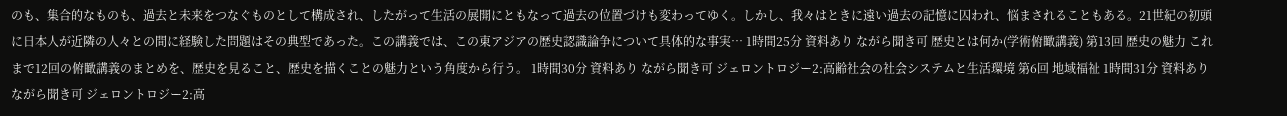のも、集合的なものも、過去と未来をつなぐものとして構成され、したがって生活の展開にともなって過去の位置づけも変わってゆく。しかし、我々はときに遠い過去の記憶に囚われ、悩まされることもある。21世紀の初頭に日本人が近隣の人々との間に経験した問題はその典型であった。この講義では、この東アジアの歴史認識論争について具体的な事実… 1時間25分 資料あり ながら聞き可 歴史とは何か(学術俯瞰講義) 第13回 歴史の魅力 これまで12回の俯瞰講義のまとめを、歴史を見ること、歴史を描くことの魅力という角度から行う。 1時間30分 資料あり ながら聞き可 ジェロントロジー2:高齢社会の社会システムと生活環境 第6回 地域福祉 1時間31分 資料あり ながら聞き可 ジェロントロジー2:高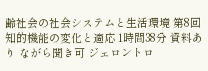齢社会の社会システムと生活環境 第8回 知的機能の変化と適応 1時間38分 資料あり ながら聞き可 ジェロントロ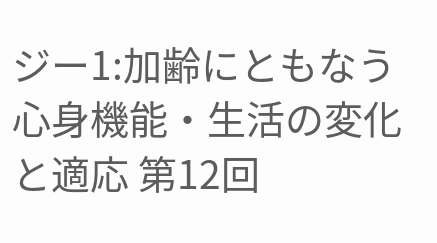ジー1:加齢にともなう心身機能・生活の変化と適応 第12回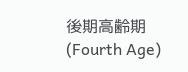後期高齢期(Fourth Age)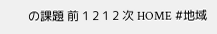の課題 前 1 2 1 2 次 HOME #地域